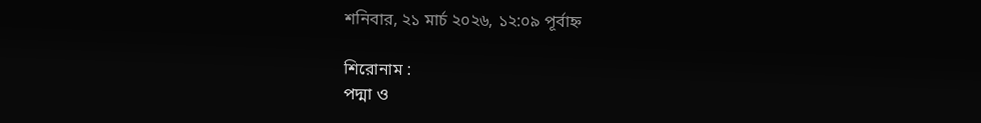শনিবার, ২১ মার্চ ২০২৬, ১২:০৯ পূর্বাহ্ন

শিরোনাম :
পদ্মা ও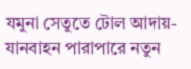যমুনা সেতুতে টোল আদায়-যানবাহন পারাপারে নতুন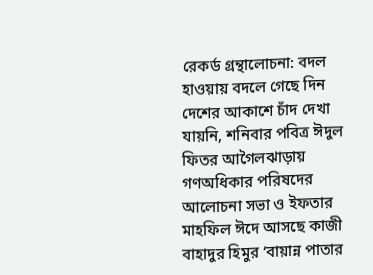রেকর্ড গ্রন্থালোচনা: বদল হাওয়ায় বদলে গেছে দিন দেশের আকাশে চাঁদ দেখা যায়নি, শনিবার পবিত্র ঈদুল ফিতর আগৈলঝাড়ায় গণঅধিকার পরিষদের আলোচনা সভা ও ইফতার মাহফিল ঈদে আসছে কাজী বাহাদুর হিমুর ‘বায়ান্ন পাতার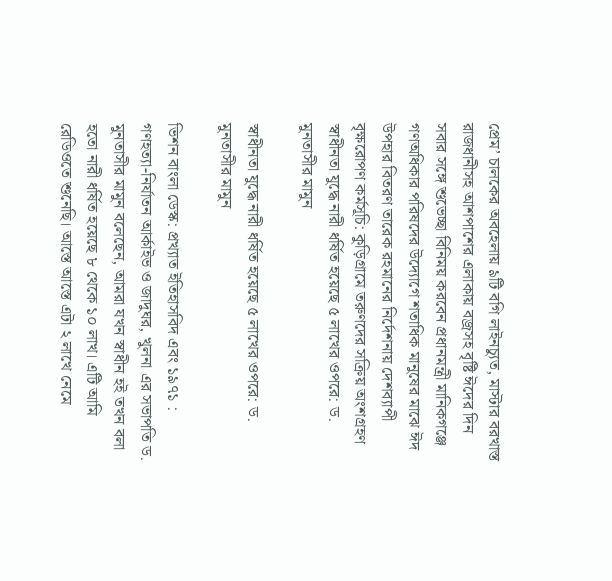প্রেম’ চালকের অবহেলায় ৯টি বগি লাইনচ্যুত, মাস্টার বরখাস্ত রাজধানীসহ আশপাশের এলাকায় বজ্রসহ বৃষ্টি ঈদের দিন সবার সঙ্গে শুভেচ্ছা বিনিময় করবেন প্রধানমন্ত্রী মানিকগঞ্জে গণঅধিকার পরিষদের উদ্যোগে শতাধিক মানুষের মাঝে ঈদ উপহার বিতরণ তারেক রহমানের নির্দেশনায় দেশব্যাপী বৃক্ষরোপণ কর্মসূচি: কুড়িগ্রামে তরুণদের সক্রিয় অংশগ্রহণ
স্বাধীনতা যুদ্ধে নারী ধর্ষিত হয়েছে ৫ লাখের ওপরে: ড. মুনতাসীর মামুন

স্বাধীনতা যুদ্ধে নারী ধর্ষিত হয়েছে ৫ লাখের ওপরে: ড. মুনতাসীর মামুন

ভিশন বাংলা ডেস্ক: প্রখ্যাত ইতিহাসবিদ এবং ১৯৭১ : গণহত্যা-নির্যাতন আর্কাইভ ও জাদুঘর, খুলনা এর সভাপতি ড. মুনতাসীর মামুন বলেছেন, আমরা যখন স্বাধীন হই তখন বলা হতো নারী ধর্ষিত হয়েছে ৮ থেকে ১০ লাখ। এটি আমি রেডিওতে শুনেছি। আস্তে আস্তে এটা ২ লাখে নেমে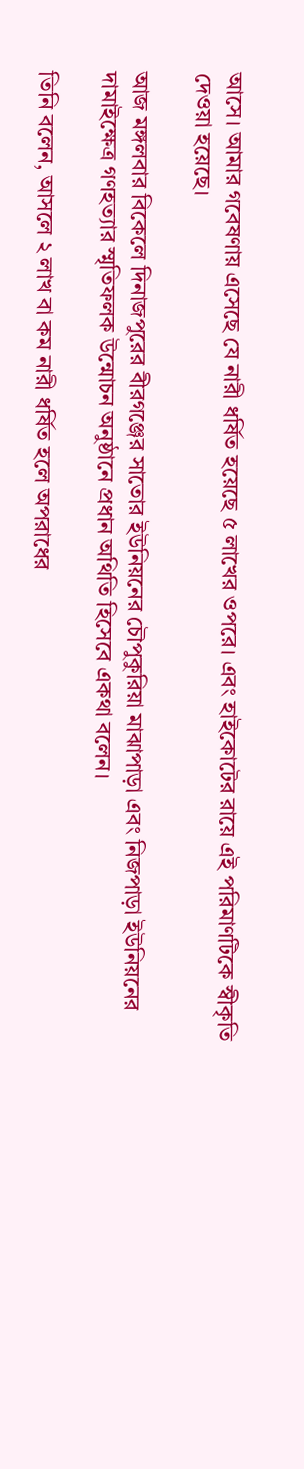আসে। আমার গবেষণায় এসেছে যে নারী ধর্ষিত হয়েছে ৫ লাখের ওপরে। এবং হাইকোটের রায়ে এই পরিমাণটিকে স্বীকৃতি দেওয়া হয়েছে।

আজ মঙ্গলবার বিকেলে দিনাজপুরের বীরগঞ্জের সাতোর ইউনিয়নের চৌপুকুরিয়া মাঝাপাড়া এবং নিজপাড়া ইউনিয়নের দামাইক্ষেত্র গণহত্যার স্মৃতিফলক উন্মোচন অনুষ্ঠানে প্রধান অথিতি হিসেবে একথা বলেন।

তিনি বলেন, আসলে ২ লাখ বা কম নারী ধর্ষিত হলে অপরাধের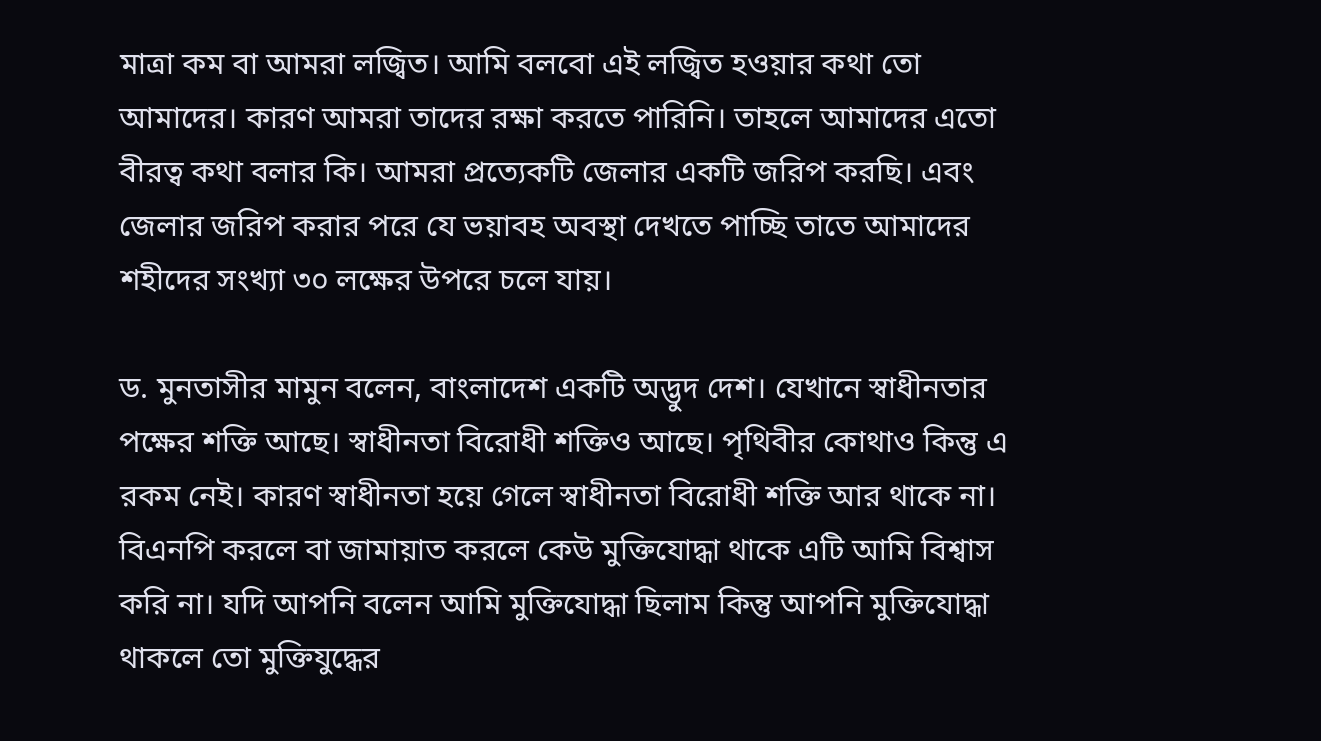মাত্রা কম বা আমরা লজ্বিত। আমি বলবো এই লজ্বিত হওয়ার কথা তো আমাদের। কারণ আমরা তাদের রক্ষা করতে পারিনি। তাহলে আমাদের এতো বীরত্ব কথা বলার কি। আমরা প্রত্যেকটি জেলার একটি জরিপ করছি। এবং জেলার জরিপ করার পরে যে ভয়াবহ অবস্থা দেখতে পাচ্ছি তাতে আমাদের শহীদের সংখ্যা ৩০ লক্ষের উপরে চলে যায়।

ড. মুনতাসীর মামুন বলেন, বাংলাদেশ একটি অদ্ভুদ দেশ। যেখানে স্বাধীনতার পক্ষের শক্তি আছে। স্বাধীনতা বিরোধী শক্তিও আছে। পৃথিবীর কোথাও কিন্তু এ রকম নেই। কারণ স্বাধীনতা হয়ে গেলে স্বাধীনতা বিরোধী শক্তি আর থাকে না। বিএনপি করলে বা জামায়াত করলে কেউ মুক্তিযোদ্ধা থাকে এটি আমি বিশ্বাস করি না। যদি আপনি বলেন আমি মুক্তিযোদ্ধা ছিলাম কিন্তু আপনি মুক্তিযোদ্ধা থাকলে তো মুক্তিযুদ্ধের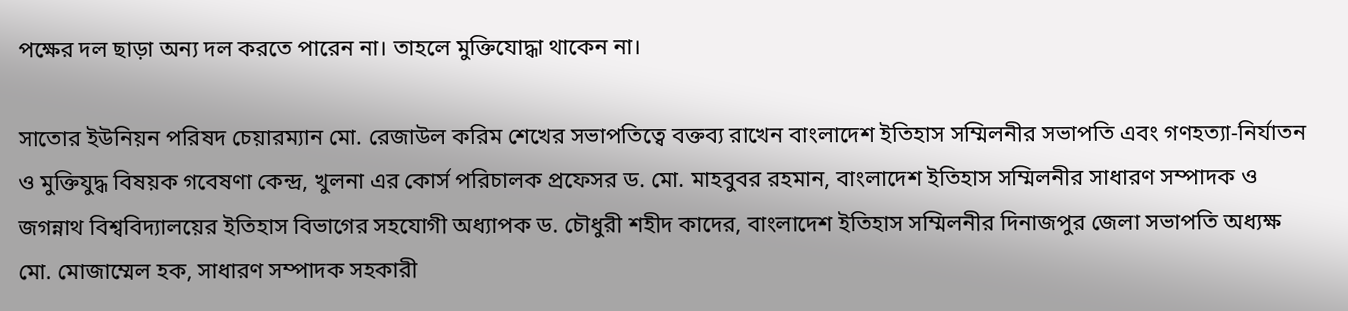পক্ষের দল ছাড়া অন্য দল করতে পারেন না। তাহলে মুক্তিযোদ্ধা থাকেন না।

সাতোর ইউনিয়ন পরিষদ চেয়ারম্যান মো. রেজাউল করিম শেখের সভাপতিত্বে বক্তব্য রাখেন বাংলাদেশ ইতিহাস সম্মিলনীর সভাপতি এবং গণহত্যা-নির্যাতন ও মুক্তিযুদ্ধ বিষয়ক গবেষণা কেন্দ্র, খুলনা এর কোর্স পরিচালক প্রফেসর ড. মো. মাহবুবর রহমান, বাংলাদেশ ইতিহাস সম্মিলনীর সাধারণ সম্পাদক ও জগন্নাথ বিশ্ববিদ্যালয়ের ইতিহাস বিভাগের সহযোগী অধ্যাপক ড. চৌধুরী শহীদ কাদের, বাংলাদেশ ইতিহাস সম্মিলনীর দিনাজপুর জেলা সভাপতি অধ্যক্ষ মো. মোজাম্মেল হক, সাধারণ সম্পাদক সহকারী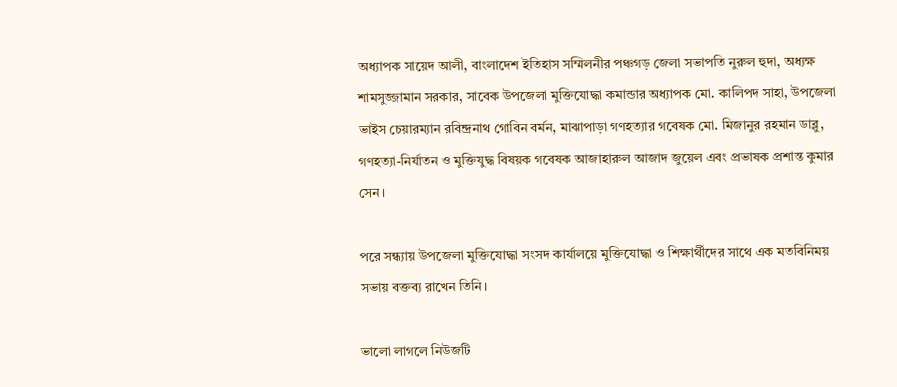অধ্যাপক সায়েদ আলী, বাংলাদেশ ইতিহাস সম্মিলনীর পঞ্চগড় জেলা সভাপতি নুরুল হুদা, অধ্যক্ষ শামসুজ্জামান সরকার, সাবেক উপজেলা মুক্তিযোদ্ধা কমান্ডার অধ্যাপক মো. কালিপদ সাহা, উপজেলা ভাইস চেয়ারম্যান রবিন্দ্রনাথ গোবিন বর্মন, মাঝাপাড়া গণহত্যার গবেষক মো. মিজানুর রহমান ডাব্লু, গণহত্যা-নির্যাতন ও মুক্তিযুদ্ধ বিষয়ক গবেষক আজাহারুল আজাদ জুয়েল এবং প্রভাষক প্রশান্ত কুমার সেন।

পরে সন্ধ্যায় উপজেলা মুক্তিযোদ্ধা সংসদ কার্যালয়ে মুক্তিযোদ্ধা ও শিক্ষার্থীদের সাথে এক মতবিনিময় সভায় বক্তব্য রাখেন তিনি।

ভালো লাগলে নিউজটি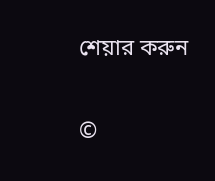শেয়ার করুন

©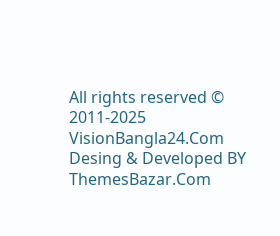All rights reserved © 2011-2025 VisionBangla24.Com
Desing & Developed BY ThemesBazar.Com